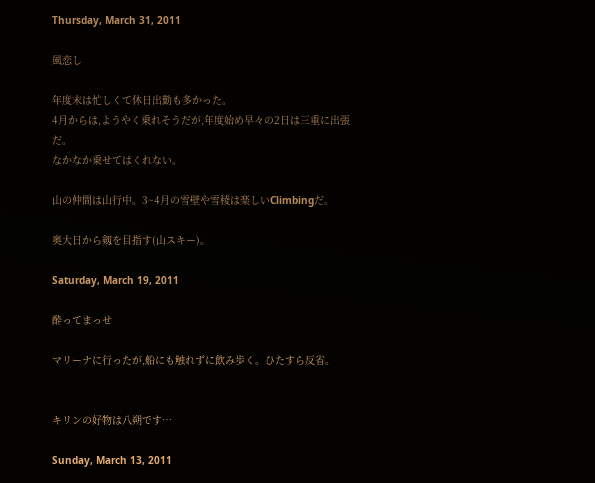Thursday, March 31, 2011

風恋し

年度末は忙しくて休日出勤も多かった。
4月からは,ようやく乗れそうだが,年度始め早々の2日は三重に出張だ。
なかなか乗せてはくれない。

山の仲間は山行中。3~4月の雪壁や雪稜は楽しいClimbingだ。

奥大日から剱を目指す(山スキー)。

Saturday, March 19, 2011

酔ってまっせ

マリーナに行ったが,船にも触れずに飲み歩く。ひたすら反省。


キリンの好物は八朔です…

Sunday, March 13, 2011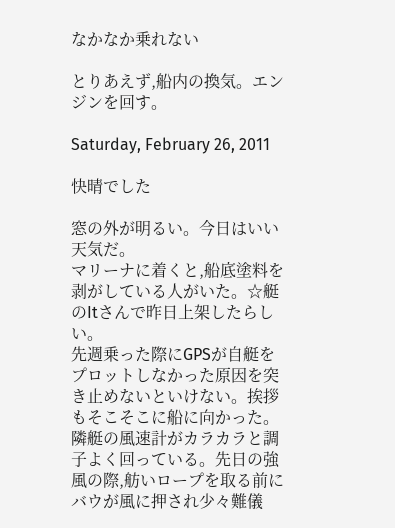なかなか乗れない

とりあえず,船内の換気。エンジンを回す。

Saturday, February 26, 2011

快晴でした

窓の外が明るい。今日はいい天気だ。
マリーナに着くと,船底塗料を剥がしている人がいた。☆艇のItさんで昨日上架したらしい。
先週乗った際にGPSが自艇をプロットしなかった原因を突き止めないといけない。挨拶もそこそこに船に向かった。
隣艇の風速計がカラカラと調子よく回っている。先日の強風の際,舫いロープを取る前にバウが風に押され少々難儀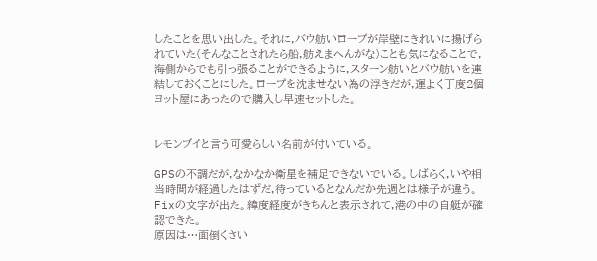したことを思い出した。それに,バウ舫いロープが岸壁にきれいに揚げられていた(そんなことされたら船,舫えまへんがな)ことも気になることで,海側からでも引っ張ることができるように,スターン舫いとバウ舫いを連結しておくことにした。ロープを沈ませない為の浮きだが,運よく丁度2個ヨット屋にあったので購入し早速セットした。


レモンブイと言う可愛らしい名前が付いている。

GPSの不調だが,なかなか衛星を補足できないでいる。しばらく,いや相当時間が経過したはずだ,待っているとなんだか先週とは様子が違う。Fixの文字が出た。緯度経度がきちんと表示されて,港の中の自艇が確認できた。
原因は…面倒くさい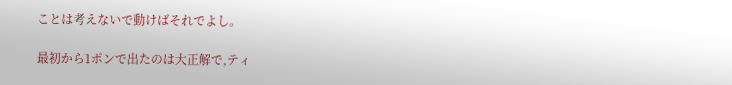ことは考えないで動けばそれでよし。

最初から1ポンで出たのは大正解で,ティ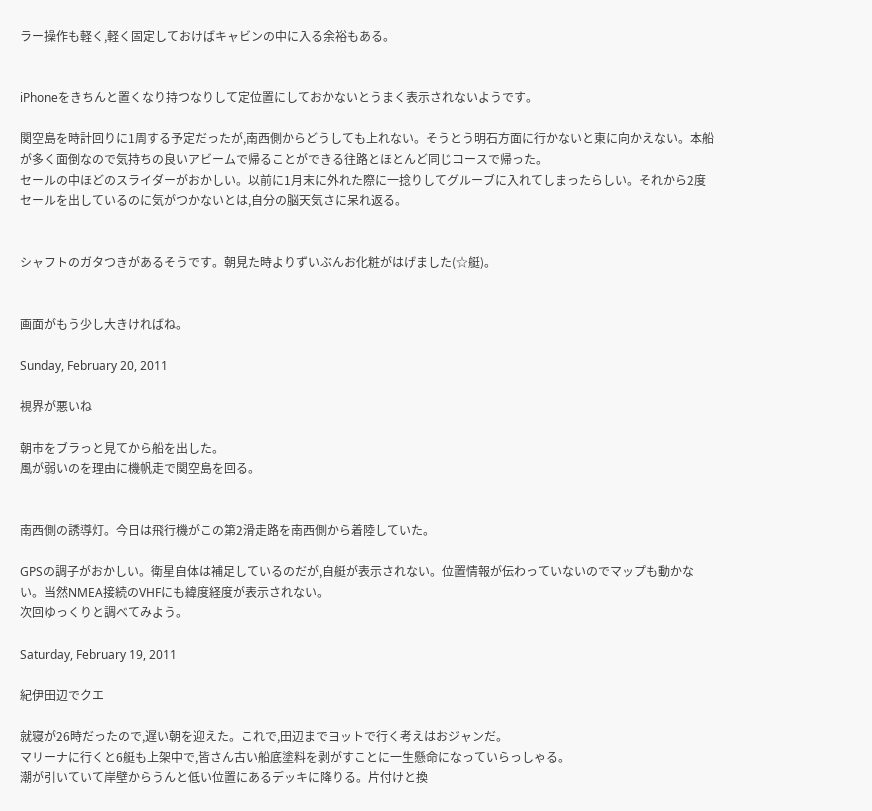ラー操作も軽く,軽く固定しておけばキャビンの中に入る余裕もある。


iPhoneをきちんと置くなり持つなりして定位置にしておかないとうまく表示されないようです。

関空島を時計回りに1周する予定だったが,南西側からどうしても上れない。そうとう明石方面に行かないと東に向かえない。本船が多く面倒なので気持ちの良いアビームで帰ることができる往路とほとんど同じコースで帰った。
セールの中ほどのスライダーがおかしい。以前に1月末に外れた際に一捻りしてグルーブに入れてしまったらしい。それから2度セールを出しているのに気がつかないとは,自分の脳天気さに呆れ返る。


シャフトのガタつきがあるそうです。朝見た時よりずいぶんお化粧がはげました(☆艇)。


画面がもう少し大きければね。

Sunday, February 20, 2011

視界が悪いね

朝市をブラっと見てから船を出した。
風が弱いのを理由に機帆走で関空島を回る。


南西側の誘導灯。今日は飛行機がこの第2滑走路を南西側から着陸していた。

GPSの調子がおかしい。衛星自体は補足しているのだが,自艇が表示されない。位置情報が伝わっていないのでマップも動かない。当然NMEA接続のVHFにも緯度経度が表示されない。
次回ゆっくりと調べてみよう。

Saturday, February 19, 2011

紀伊田辺でクエ

就寝が26時だったので,遅い朝を迎えた。これで,田辺までヨットで行く考えはおジャンだ。
マリーナに行くと6艇も上架中で,皆さん古い船底塗料を剥がすことに一生懸命になっていらっしゃる。
潮が引いていて岸壁からうんと低い位置にあるデッキに降りる。片付けと換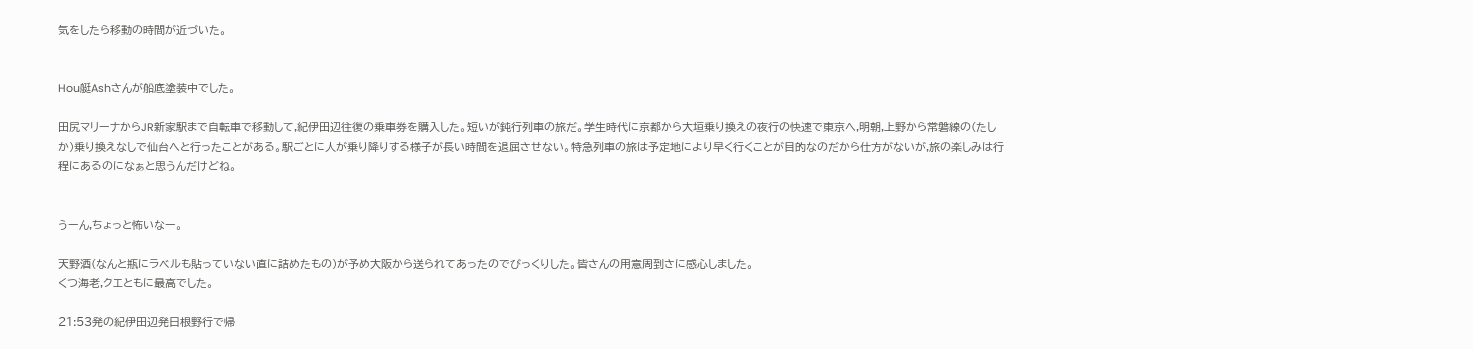気をしたら移動の時間が近づいた。


Hou艇Ashさんが船底塗装中でした。

田尻マリーナからJR新家駅まで自転車で移動して,紀伊田辺往復の乗車券を購入した。短いが鈍行列車の旅だ。学生時代に京都から大垣乗り換えの夜行の快速で東京へ,明朝,上野から常磐線の(たしか)乗り換えなしで仙台へと行ったことがある。駅ごとに人が乗り降りする様子が長い時間を退屈させない。特急列車の旅は予定地により早く行くことが目的なのだから仕方がないが,旅の楽しみは行程にあるのになぁと思うんだけどね。


うーん,ちょっと怖いなー。

天野酒(なんと瓶にラベルも貼っていない直に詰めたもの)が予め大阪から送られてあったのでびっくりした。皆さんの用意周到さに感心しました。
くつ海老,クエともに最高でした。

21:53発の紀伊田辺発日根野行で帰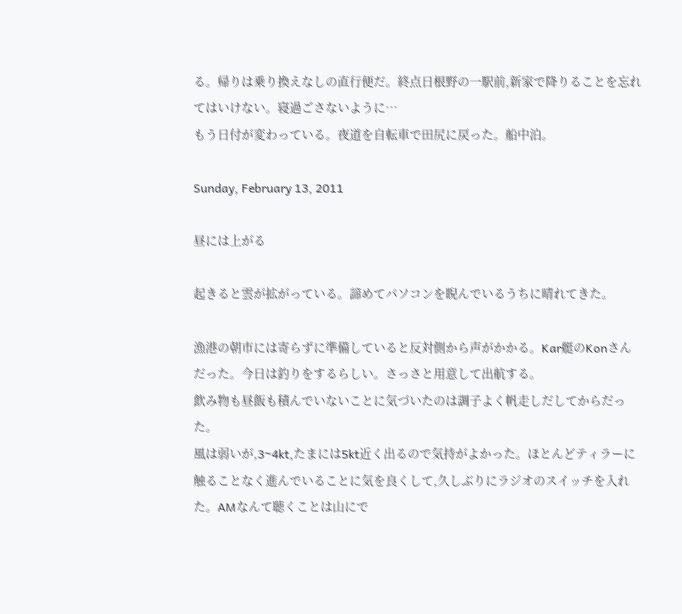る。帰りは乗り換えなしの直行便だ。終点日根野の一駅前,新家で降りることを忘れてはいけない。寝過ごさないように…
もう日付が変わっている。夜道を自転車で田尻に戻った。船中泊。

Sunday, February 13, 2011

昼には上がる

起きると雲が拡がっている。諦めてパソコンを睨んでいるうちに晴れてきた。

漁港の朝市には寄らずに準備していると反対側から声がかかる。Kar艇のKonさんだった。今日は釣りをするらしい。さっさと用意して出航する。
飲み物も昼飯も積んでいないことに気づいたのは調子よく帆走しだしてからだった。
風は弱いが,3~4kt,たまには5kt近く出るので気持がよかった。ほとんどティラーに触ることなく進んでいることに気を良くして,久しぶりにラジオのスイッチを入れた。AMなんて聴くことは山にで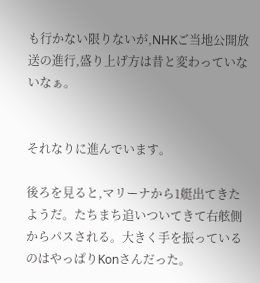も行かない限りないが,NHKご当地公開放送の進行,盛り上げ方は昔と変わっていないなぁ。


それなりに進んでいます。

後ろを見ると,マリーナから1艇出てきたようだ。たちまち追いついてきて右舷側からパスされる。大きく手を振っているのはやっぱりKonさんだった。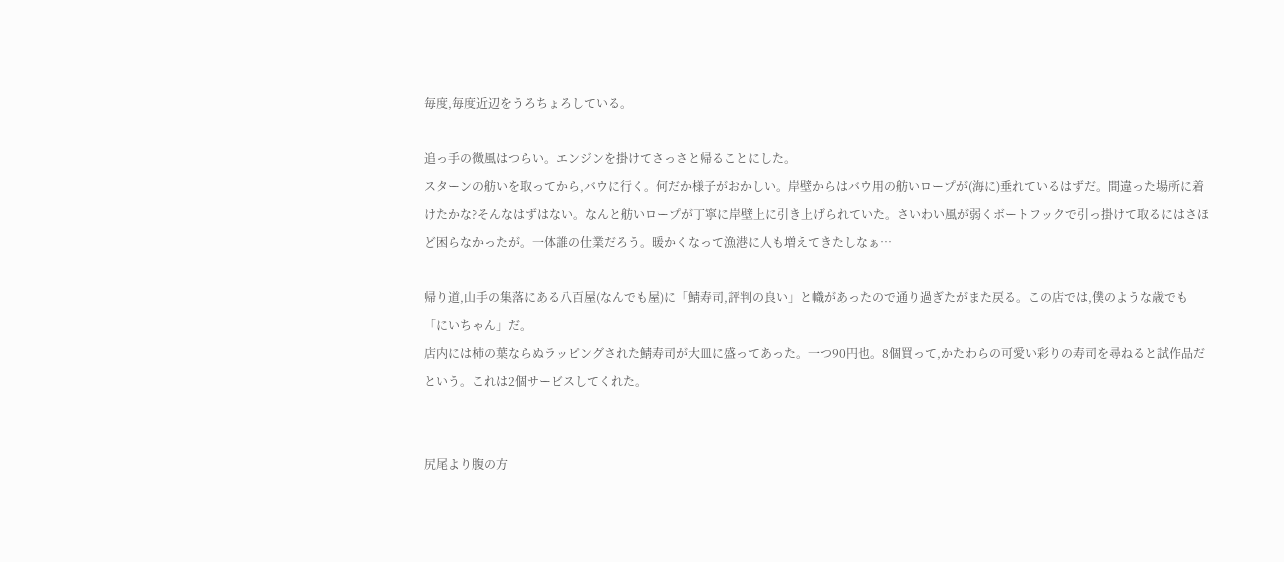毎度,毎度近辺をうろちょろしている。

追っ手の微風はつらい。エンジンを掛けてさっさと帰ることにした。
スターンの舫いを取ってから,バウに行く。何だか様子がおかしい。岸壁からはバウ用の舫いロープが(海に)垂れているはずだ。間違った場所に着けたかな?そんなはずはない。なんと舫いロープが丁寧に岸壁上に引き上げられていた。さいわい風が弱くボートフックで引っ掛けて取るにはさほど困らなかったが。一体誰の仕業だろう。暖かくなって漁港に人も増えてきたしなぁ…

帰り道,山手の集落にある八百屋(なんでも屋)に「鯖寿司,評判の良い」と幟があったので通り過ぎたがまた戻る。この店では,僕のような歳でも「にいちゃん」だ。
店内には柿の葉ならぬラッピングされた鯖寿司が大皿に盛ってあった。一つ90円也。8個買って,かたわらの可愛い彩りの寿司を尋ねると試作品だという。これは2個サービスしてくれた。


尻尾より腹の方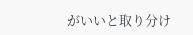がいいと取り分け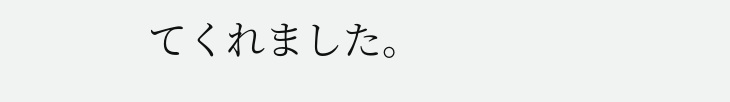てくれました。